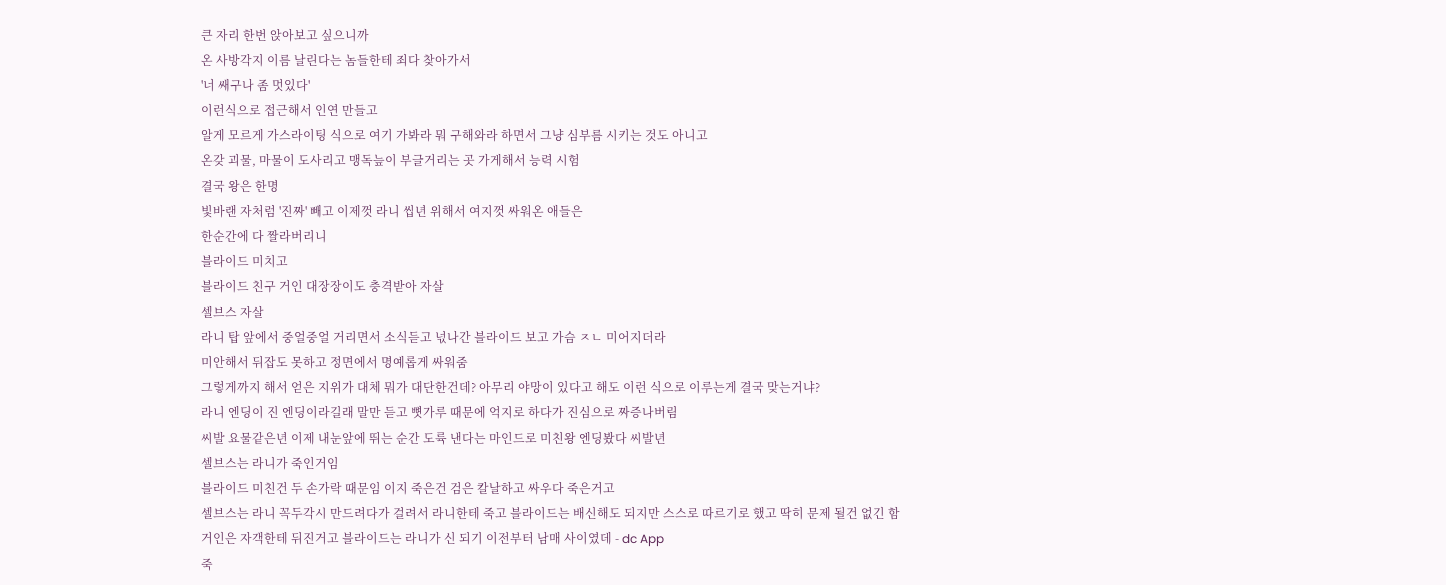큰 자리 한번 앉아보고 싶으니까
온 사방각지 이름 날린다는 놈들한테 죄다 찾아가서
'너 쌔구나 좀 멋있다'
이런식으로 접근해서 인연 만들고
알게 모르게 가스라이팅 식으로 여기 가봐라 뭐 구해와라 하면서 그냥 심부름 시키는 것도 아니고
온갖 괴물, 마물이 도사리고 맹독늪이 부글거리는 곳 가게해서 능력 시험
결국 왕은 한명
빛바랜 자처럼 '진짜' 빼고 이제껏 라니 씹년 위해서 여지껏 싸워온 애들은
한순간에 다 짤라버리니
블라이드 미치고
블라이드 친구 거인 대장장이도 충격받아 자살
셀브스 자살
라니 탑 앞에서 중얼중얼 거리면서 소식듣고 넋나간 블라이드 보고 가슴 ㅈㄴ 미어지더라
미안해서 뒤잡도 못하고 정면에서 명예롭게 싸워줌
그렇게까지 해서 얻은 지위가 대체 뭐가 대단한건데? 아무리 야망이 있다고 해도 이런 식으로 이루는게 결국 맞는거냐?
라니 엔딩이 진 엔딩이라길래 말만 듣고 뼛가루 때문에 억지로 하다가 진심으로 짜증나버림
씨발 요물같은년 이제 내눈앞에 뛰는 순간 도륙 낸다는 마인드로 미친왕 엔딩봤다 씨발년
셀브스는 라니가 죽인거임
블라이드 미친건 두 손가락 때문임 이지 죽은건 검은 칼날하고 싸우다 죽은거고
셀브스는 라니 꼭두각시 만드려다가 걸려서 라니한테 죽고 블라이드는 배신해도 되지만 스스로 따르기로 했고 딱히 문제 될건 없긴 함
거인은 자객한테 뒤진거고 블라이드는 라니가 신 되기 이전부터 남매 사이였데 - dc App
죽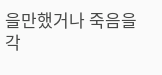을만했거나 죽음을 각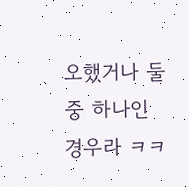오했거나 둘 중 하나인 경우라 ㅋㅋ